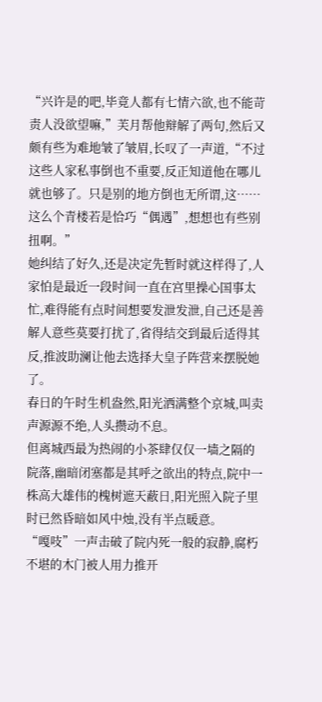“兴许是的吧,毕竟人都有七情六欲,也不能苛责人没欲望嘛,”芙月帮他辩解了两句,然后又颇有些为难地皱了皱眉,长叹了一声道,“不过这些人家私事倒也不重要,反正知道他在哪儿就也够了。只是别的地方倒也无所谓,这……这么个青楼若是恰巧“偶遇”,想想也有些别扭啊。”
她纠结了好久,还是决定先暂时就这样得了,人家怕是最近一段时间一直在宫里操心国事太忙,难得能有点时间想要发泄发泄,自己还是善解人意些莫要打扰了,省得结交到最后适得其反,推波助澜让他去选择大皇子阵营来摆脱她了。
春日的午时生机盎然,阳光洒满整个京城,叫卖声源源不绝,人头攒动不息。
但离城西最为热闹的小茶肆仅仅一墙之隔的院落,幽暗闭塞都是其呼之欲出的特点,院中一株高大雄伟的槐树遮天蔽日,阳光照入院子里时已然昏暗如风中烛,没有半点暖意。
“嘎吱”一声击破了院内死一般的寂静,腐朽不堪的木门被人用力推开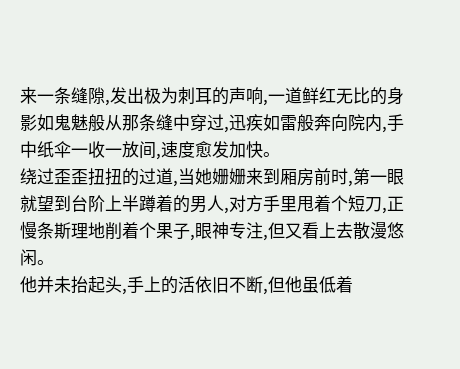来一条缝隙,发出极为刺耳的声响,一道鲜红无比的身影如鬼魅般从那条缝中穿过,迅疾如雷般奔向院内,手中纸伞一收一放间,速度愈发加快。
绕过歪歪扭扭的过道,当她姗姗来到厢房前时,第一眼就望到台阶上半蹲着的男人,对方手里甩着个短刀,正慢条斯理地削着个果子,眼神专注,但又看上去散漫悠闲。
他并未抬起头,手上的活依旧不断,但他虽低着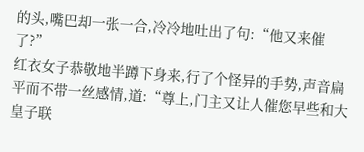的头,嘴巴却一张一合,冷冷地吐出了句:“他又来催了?”
红衣女子恭敬地半蹲下身来,行了个怪异的手势,声音扁平而不带一丝感情,道:“尊上,门主又让人催您早些和大皇子联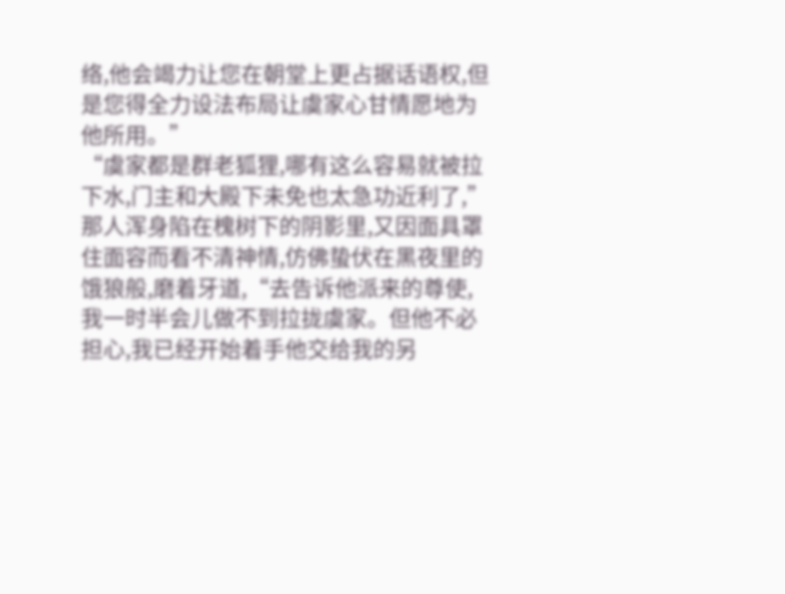络,他会竭力让您在朝堂上更占据话语权,但是您得全力设法布局让虞家心甘情愿地为他所用。”
“虞家都是群老狐狸,哪有这么容易就被拉下水,门主和大殿下未免也太急功近利了,”那人浑身陷在槐树下的阴影里,又因面具罩住面容而看不清神情,仿佛蛰伏在黑夜里的饿狼般,磨着牙道,“去告诉他派来的尊使,我一时半会儿做不到拉拢虞家。但他不必担心,我已经开始着手他交给我的另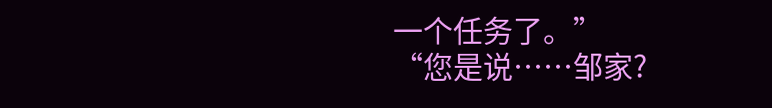一个任务了。”
“您是说……邹家?